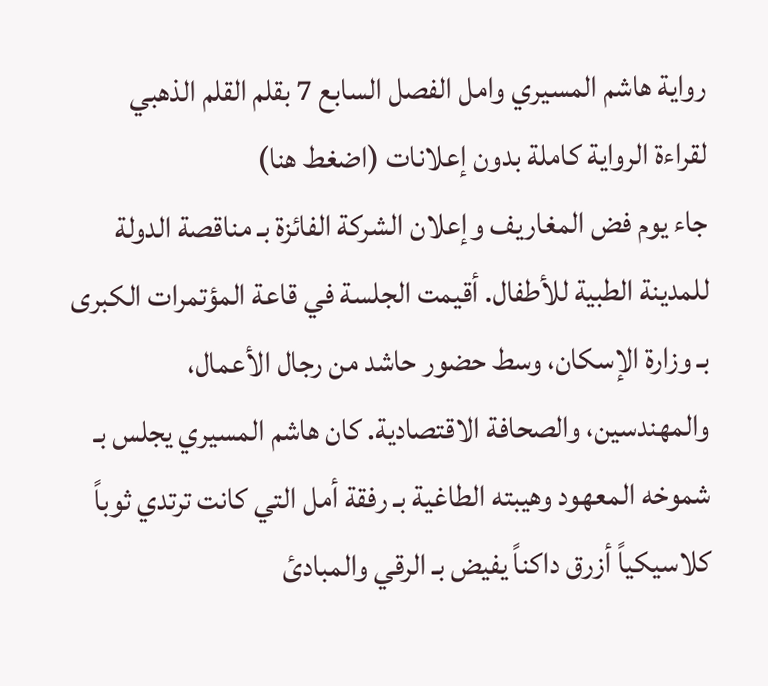رواية هاشم المسيري وامل الفصل السابع 7 بقلم القلم الذهبي
لقراءة الرواية كاملة بدون إعلانات (اضغط هنا)
جاء يوم فض المغاريف وإعلان الشركة الفائزة بـ مناقصة الدولة للمدينة الطبية للأطفال. أقيمت الجلسة في قاعة المؤتمرات الكبرى بـ وزارة الإسكان، وسط حضور حاشد من رجال الأعمال، والمهندسين، والصحافة الاقتصادية. كان هاشم المسيري يجلس بـ شموخه المعهود وهيبته الطاغية بـ رفقة أمل التي كانت ترتدي ثوباً كلاسيكياً أزرق داكناً يفيض بـ الرقي والمبادئ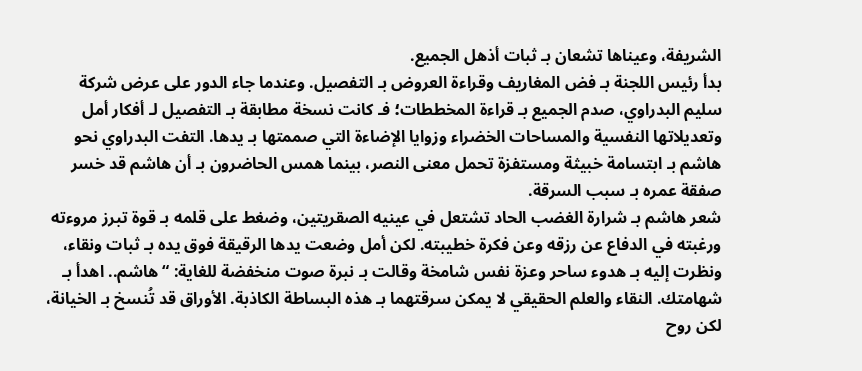الشريفة، وعيناها تشعان بـ ثبات أذهل الجميع.
بدأ رئيس اللجنة بـ فض المغاريف وقراءة العروض بـ التفصيل. وعندما جاء الدور على عرض شركة سليم البدراوي، صدم الجميع بـ قراءة المخططات؛ فـ كانت نسخة مطابقة بـ التفصيل لـ أفكار أمل وتعديلاتها النفسية والمساحات الخضراء وزوايا الإضاءة التي صممتها بـ يدها. التفت البدراوي نحو هاشم بـ ابتسامة خبيثة ومستفزة تحمل معنى النصر، بينما همس الحاضرون بـ أن هاشم قد خسر صفقة عمره بـ سبب السرقة.
شعر هاشم بـ شرارة الغضب الحاد تشتعل في عينيه الصقريتين، وضغط على قلمه بـ قوة تبرز مروءته ورغبته في الدفاع عن رزقه وعن فكرة خطيبته. لكن أمل وضعت يدها الرقيقة فوق يده بـ ثبات ونقاء، ونظرت إليه بـ هدوء ساحر وعزة نفس شامخة وقالت بـ نبرة صوت منخفضة للغاية: “هاشم.. اهدأ بـ شهامتك. النقاء والعلم الحقيقي لا يمكن سرقتهما بـ هذه البساطة الكاذبة. الأوراق قد تُنسخ بـ الخيانة، لكن روح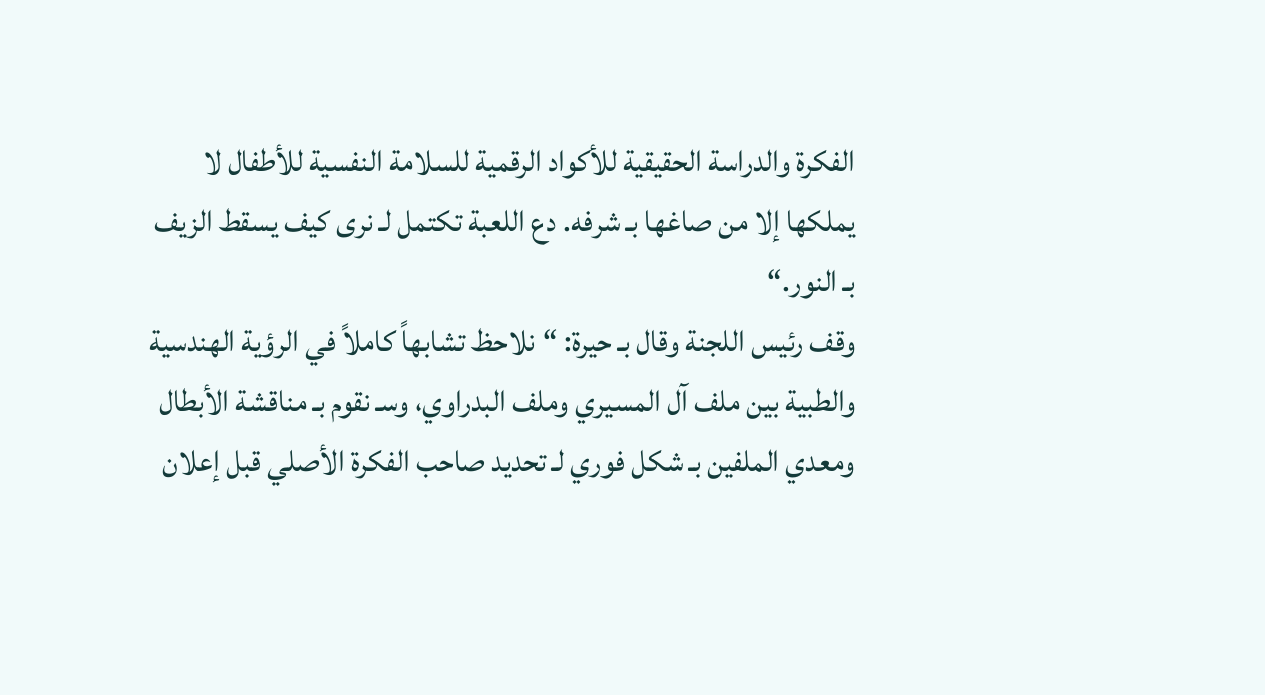الفكرة والدراسة الحقيقية للأكواد الرقمية للسلامة النفسية للأطفال لا يملكها إلا من صاغها بـ شرفه. دع اللعبة تكتمل لـ نرى كيف يسقط الزيف بـ النور.“
وقف رئيس اللجنة وقال بـ حيرة: “نلاحظ تشابهاً كاملاً في الرؤية الهندسية والطبية بين ملف آل المسيري وملف البدراوي، وسـ نقوم بـ مناقشة الأبطال ومعدي الملفين بـ شكل فوري لـ تحديد صاحب الفكرة الأصلي قبل إعلان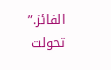الفائز.” تحولت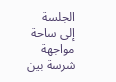الجلسة إلى ساحة مواجهة شرسة بين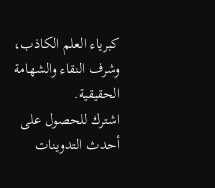كبرياء العلم الكاذب، وشرف النقاء والشهامة الحقيقية.
اشترك للحصول على أحدث التدوينات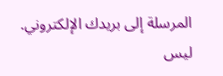المرسلة إلى بريدك الإلكتروني.
ليس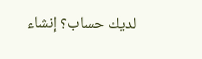لديك حساب؟ إنشاء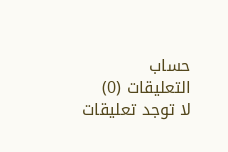حساب
التعليقات (0)
لا توجد تعليقات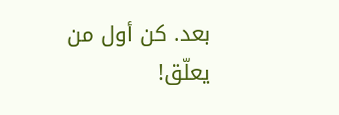بعد. كن أول من يعلّق!